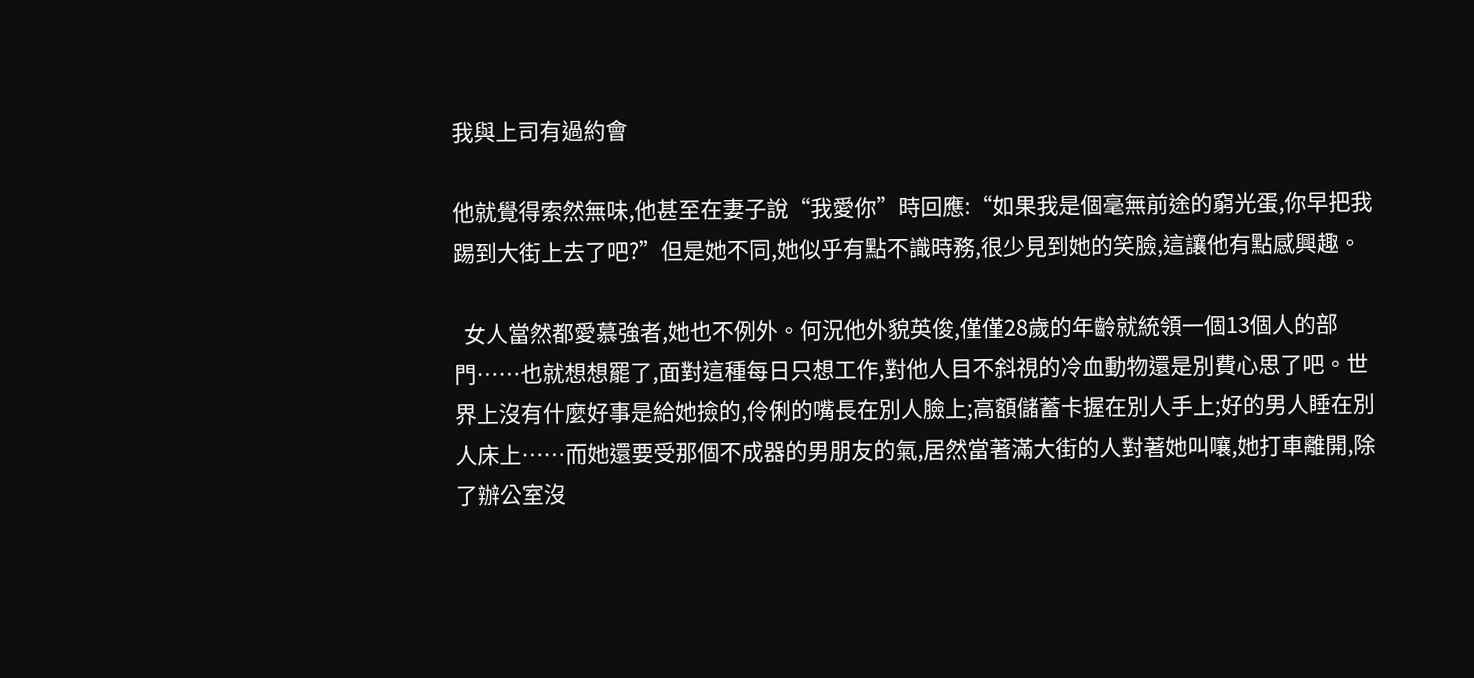我與上司有過約會

他就覺得索然無味,他甚至在妻子說“我愛你”時回應:“如果我是個毫無前途的窮光蛋,你早把我踢到大街上去了吧?”但是她不同,她似乎有點不識時務,很少見到她的笑臉,這讓他有點感興趣。

  女人當然都愛慕強者,她也不例外。何況他外貌英俊,僅僅28歲的年齡就統領一個13個人的部門……也就想想罷了,面對這種每日只想工作,對他人目不斜視的冷血動物還是別費心思了吧。世界上沒有什麼好事是給她撿的,伶俐的嘴長在別人臉上;高額儲蓄卡握在別人手上;好的男人睡在別人床上……而她還要受那個不成器的男朋友的氣,居然當著滿大街的人對著她叫嚷,她打車離開,除了辦公室沒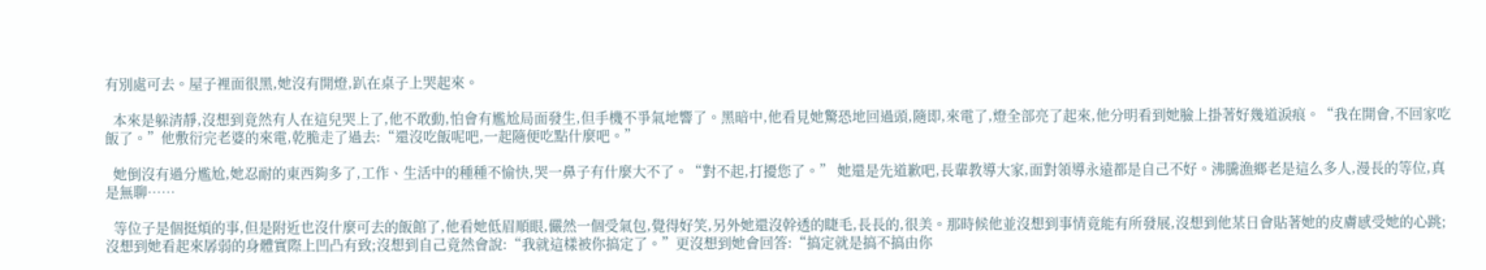有別處可去。屋子裡面很黑,她沒有開燈,趴在桌子上哭起來。

  本來是躲清靜,沒想到竟然有人在這兒哭上了,他不敢動,怕會有尷尬局面發生,但手機不爭氣地響了。黑暗中,他看見她驚恐地回過頭,隨即,來電了,燈全部亮了起來,他分明看到她臉上掛著好幾道淚痕。“我在開會,不回家吃飯了。”他敷衍完老婆的來電,乾脆走了過去:“還沒吃飯呢吧,一起隨便吃點什麼吧。”

  她倒沒有過分尷尬,她忍耐的東西夠多了,工作、生活中的種種不愉快,哭一鼻子有什麼大不了。“對不起,打擾您了。” 她還是先道歉吧,長輩教導大家,面對領導永遠都是自己不好。沸騰漁鄉老是這么多人,漫長的等位,真是無聊……

  等位子是個挺煩的事,但是附近也沒什麼可去的飯館了,他看她低眉順眼,儼然一個受氣包,覺得好笑,另外她還沒幹透的睫毛,長長的,很美。那時候他並沒想到事情竟能有所發展,沒想到他某日會貼著她的皮膚感受她的心跳;沒想到她看起來孱弱的身體實際上凹凸有致;沒想到自己竟然會說:“我就這樣被你搞定了。”更沒想到她會回答:“搞定就是搞不搞由你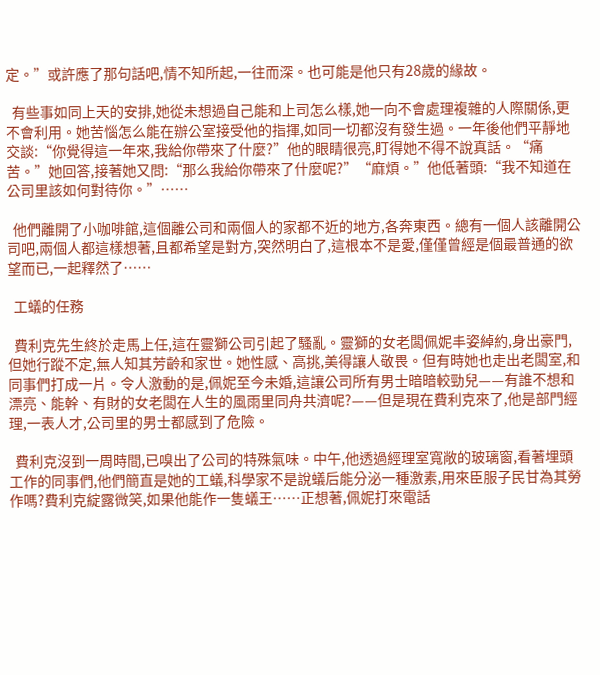定。”或許應了那句話吧,情不知所起,一往而深。也可能是他只有28歲的緣故。

  有些事如同上天的安排,她從未想過自己能和上司怎么樣,她一向不會處理複雜的人際關係,更不會利用。她苦惱怎么能在辦公室接受他的指揮,如同一切都沒有發生過。一年後他們平靜地交談:“你覺得這一年來,我給你帶來了什麼?”他的眼睛很亮,盯得她不得不說真話。“痛苦。”她回答,接著她又問:“那么我給你帶來了什麼呢?”“麻煩。”他低著頭:“我不知道在公司里該如何對待你。”……

  他們離開了小咖啡館,這個離公司和兩個人的家都不近的地方,各奔東西。總有一個人該離開公司吧,兩個人都這樣想著,且都希望是對方,突然明白了,這根本不是愛,僅僅曾經是個最普通的欲望而已,一起釋然了……

  工蟻的任務

  費利克先生終於走馬上任,這在靈獅公司引起了騷亂。靈獅的女老闆佩妮丰姿綽約,身出豪門,但她行蹤不定,無人知其芳齡和家世。她性感、高挑,美得讓人敬畏。但有時她也走出老闆室,和同事們打成一片。令人激動的是,佩妮至今未婚,這讓公司所有男士暗暗較勁兒——有誰不想和漂亮、能幹、有財的女老闆在人生的風雨里同舟共濟呢?——但是現在費利克來了,他是部門經理,一表人才,公司里的男士都感到了危險。

  費利克沒到一周時間,已嗅出了公司的特殊氣味。中午,他透過經理室寬敞的玻璃窗,看著埋頭工作的同事們,他們簡直是她的工蟻,科學家不是說蟻后能分泌一種激素,用來臣服子民甘為其勞作嗎?費利克綻露微笑,如果他能作一隻蟻王……正想著,佩妮打來電話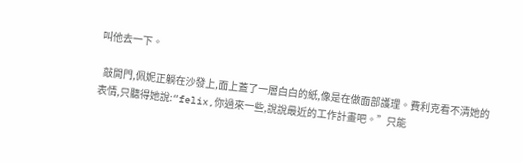叫他去一下。

  敲開門,佩妮正躺在沙發上,面上蓋了一層白白的紙,像是在做面部護理。費利克看不清她的表情,只聽得她說:“felix,你過來一些,說說最近的工作計畫吧。”只能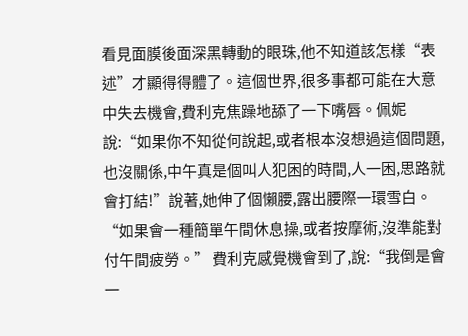看見面膜後面深黑轉動的眼珠,他不知道該怎樣“表述”才顯得得體了。這個世界,很多事都可能在大意中失去機會,費利克焦躁地舔了一下嘴唇。佩妮說:“如果你不知從何說起,或者根本沒想過這個問題,也沒關係,中午真是個叫人犯困的時間,人一困,思路就會打結!”說著,她伸了個懶腰,露出腰際一環雪白。“如果會一種簡單午間休息操,或者按摩術,沒準能對付午間疲勞。” 費利克感覺機會到了,說:“我倒是會一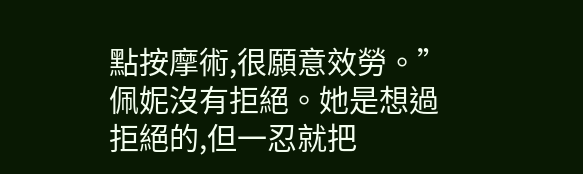點按摩術,很願意效勞。”佩妮沒有拒絕。她是想過拒絕的,但一忍就把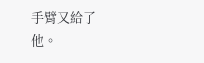手臂又給了他。